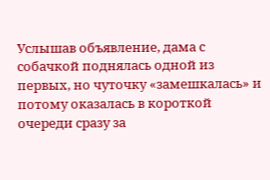Услышав объявление, дама с собачкой поднялась одной из первых, но чуточку «замешкалась» и потому оказалась в короткой очереди сразу за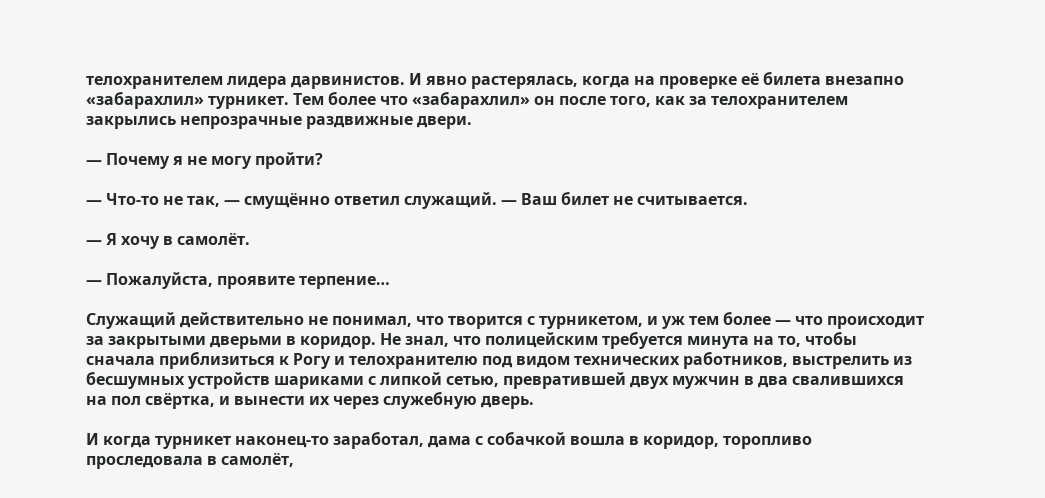телохранителем лидера дарвинистов. И явно растерялась, когда на проверке её билета внезапно «забарахлил» турникет. Тем более что «забарахлил» он после того, как за телохранителем закрылись непрозрачные раздвижные двери.

— Почему я не могу пройти?

— Что-то не так, — смущённо ответил служащий. — Ваш билет не считывается.

— Я хочу в самолёт.

— Пожалуйста, проявите терпение…

Служащий действительно не понимал, что творится с турникетом, и уж тем более — что происходит за закрытыми дверьми в коридор. Не знал, что полицейским требуется минута на то, чтобы сначала приблизиться к Рогу и телохранителю под видом технических работников, выстрелить из бесшумных устройств шариками с липкой сетью, превратившей двух мужчин в два свалившихся на пол свёртка, и вынести их через служебную дверь.

И когда турникет наконец-то заработал, дама с собачкой вошла в коридор, торопливо проследовала в самолёт,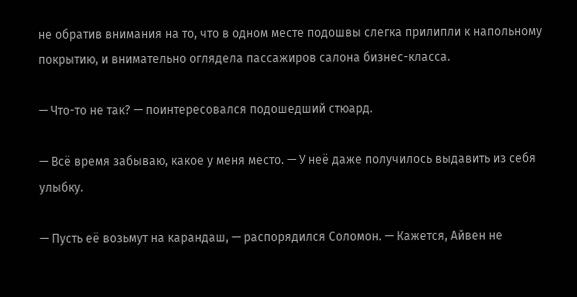не обратив внимания на то, что в одном месте подошвы слегка прилипли к напольному покрытию, и внимательно оглядела пассажиров салона бизнес-класса.

— Что-то не так? — поинтересовался подошедший стюард.

— Всё время забываю, какое у меня место. — У неё даже получилось выдавить из себя улыбку.

— Пусть её возьмут на карандаш, — распорядился Соломон. — Кажется, Айвен не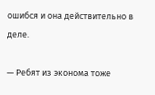ошибся и она действительно в деле.

— Ребят из эконома тоже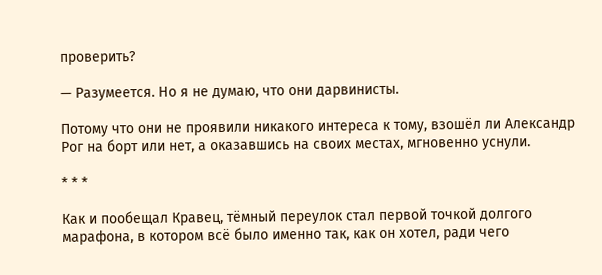проверить?

— Разумеется. Но я не думаю, что они дарвинисты.

Потому что они не проявили никакого интереса к тому, взошёл ли Александр Рог на борт или нет, а оказавшись на своих местах, мгновенно уснули.

* * *

Как и пообещал Кравец, тёмный переулок стал первой точкой долгого марафона, в котором всё было именно так, как он хотел, ради чего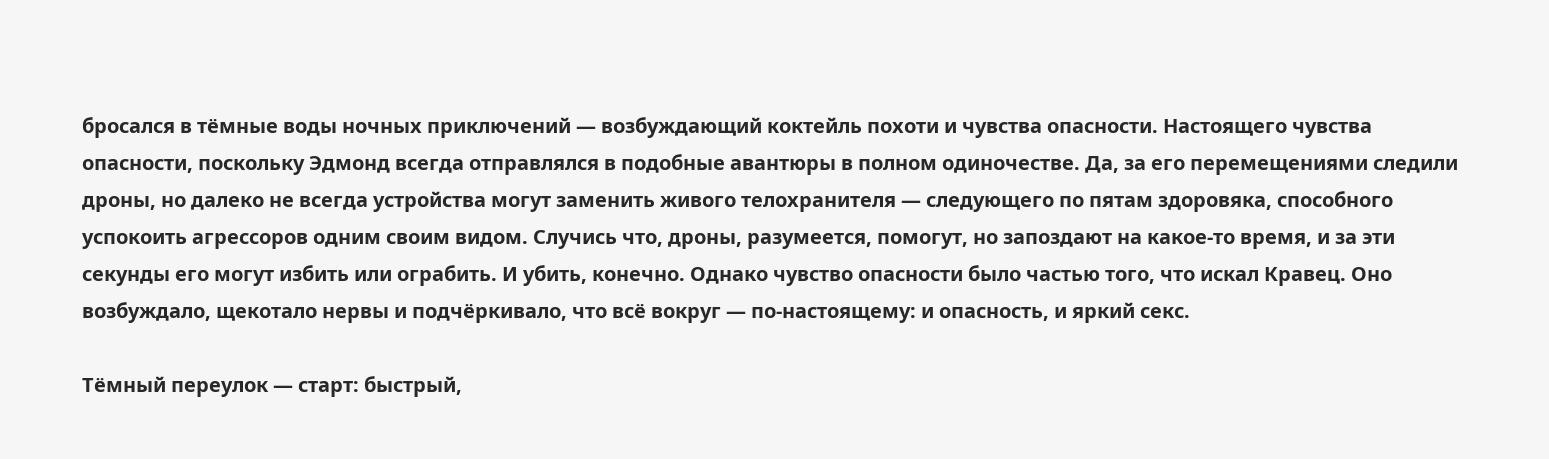бросался в тёмные воды ночных приключений — возбуждающий коктейль похоти и чувства опасности. Настоящего чувства опасности, поскольку Эдмонд всегда отправлялся в подобные авантюры в полном одиночестве. Да, за его перемещениями следили дроны, но далеко не всегда устройства могут заменить живого телохранителя — следующего по пятам здоровяка, способного успокоить агрессоров одним своим видом. Случись что, дроны, разумеется, помогут, но запоздают на какое-то время, и за эти секунды его могут избить или ограбить. И убить, конечно. Однако чувство опасности было частью того, что искал Кравец. Оно возбуждало, щекотало нервы и подчёркивало, что всё вокруг — по-настоящему: и опасность, и яркий секс.

Тёмный переулок — старт: быстрый,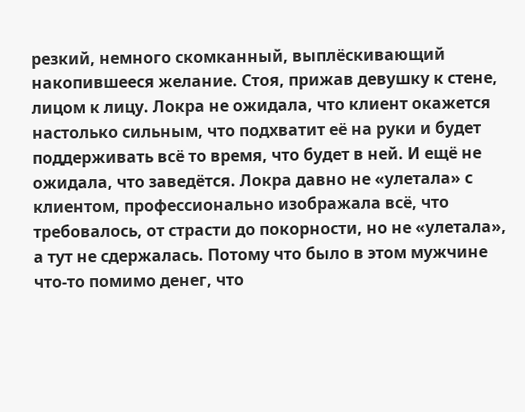резкий, немного скомканный, выплёскивающий накопившееся желание. Стоя, прижав девушку к стене, лицом к лицу. Локра не ожидала, что клиент окажется настолько сильным, что подхватит её на руки и будет поддерживать всё то время, что будет в ней. И ещё не ожидала, что заведётся. Локра давно не «улетала» с клиентом, профессионально изображала всё, что требовалось, от страсти до покорности, но не «улетала», а тут не сдержалась. Потому что было в этом мужчине что-то помимо денег, что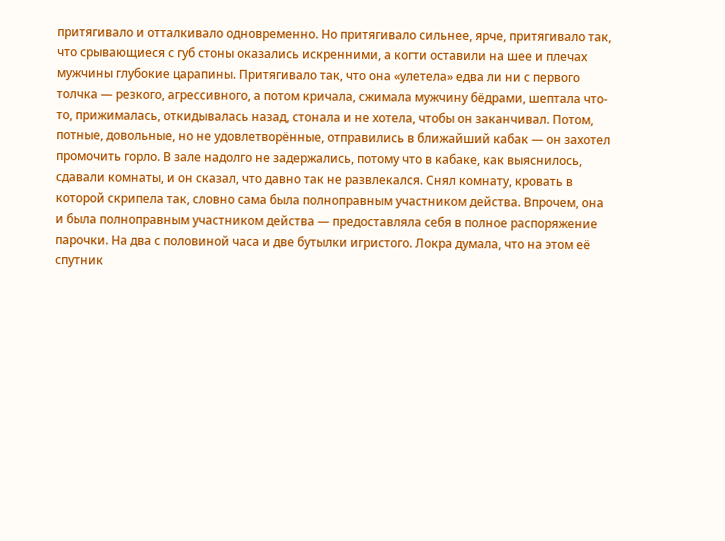притягивало и отталкивало одновременно. Но притягивало сильнее, ярче, притягивало так, что срывающиеся с губ стоны оказались искренними, а когти оставили на шее и плечах мужчины глубокие царапины. Притягивало так, что она «улетела» едва ли ни с первого толчка — резкого, агрессивного, а потом кричала, сжимала мужчину бёдрами, шептала что-то, прижималась, откидывалась назад, стонала и не хотела, чтобы он заканчивал. Потом, потные, довольные, но не удовлетворённые, отправились в ближайший кабак — он захотел промочить горло. В зале надолго не задержались, потому что в кабаке, как выяснилось, сдавали комнаты, и он сказал, что давно так не развлекался. Снял комнату, кровать в которой скрипела так, словно сама была полноправным участником действа. Впрочем, она и была полноправным участником действа — предоставляла себя в полное распоряжение парочки. На два с половиной часа и две бутылки игристого. Локра думала, что на этом её спутник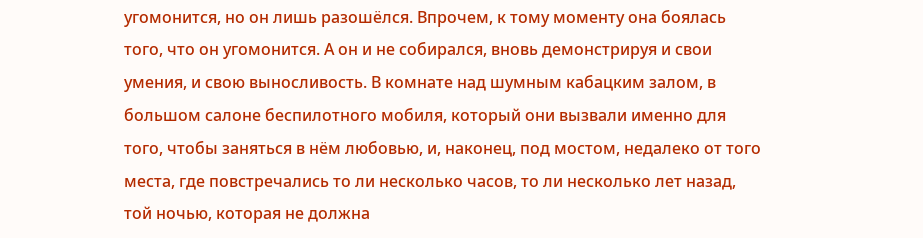угомонится, но он лишь разошёлся. Впрочем, к тому моменту она боялась того, что он угомонится. А он и не собирался, вновь демонстрируя и свои умения, и свою выносливость. В комнате над шумным кабацким залом, в большом салоне беспилотного мобиля, который они вызвали именно для того, чтобы заняться в нём любовью, и, наконец, под мостом, недалеко от того места, где повстречались то ли несколько часов, то ли несколько лет назад, той ночью, которая не должна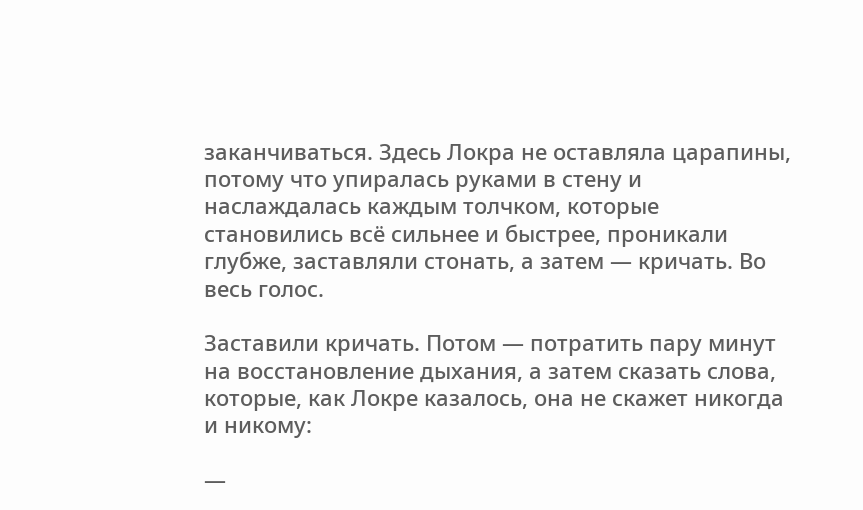заканчиваться. Здесь Локра не оставляла царапины, потому что упиралась руками в стену и наслаждалась каждым толчком, которые становились всё сильнее и быстрее, проникали глубже, заставляли стонать, а затем — кричать. Во весь голос.

Заставили кричать. Потом — потратить пару минут на восстановление дыхания, а затем сказать слова, которые, как Локре казалось, она не скажет никогда и никому:

—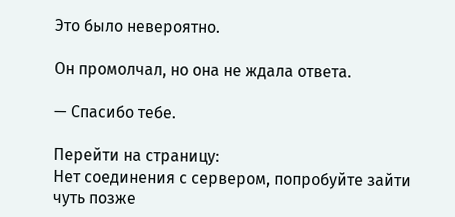Это было невероятно.

Он промолчал, но она не ждала ответа.

— Спасибо тебе.

Перейти на страницу:
Нет соединения с сервером, попробуйте зайти чуть позже